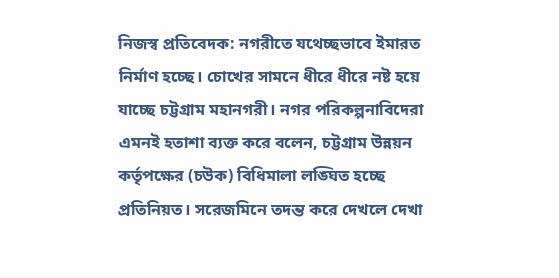নিজস্ব প্রতিবেদক: নগরীতে যথেচ্ছভাবে ইমারত নির্মাণ হচ্ছে। চোখের সামনে ধীরে ধীরে নষ্ট হয়ে যাচ্ছে চট্টগ্রাম মহানগরী। নগর পরিকল্পনাবিদেরা এমনই হতাশা ব্যক্ত করে বলেন, চট্টগ্রাম উন্নয়ন কর্তৃপক্ষের (চউক) বিধিমালা লঙ্ঘিত হচ্ছে প্রতিনিয়ত। সরেজমিনে তদন্ত করে দেখলে দেখা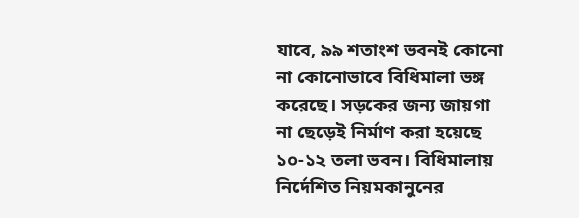যাবে, ৯৯ শতাংশ ভবনই কোনো না কোনোভাবে বিধিমালা ভঙ্গ করেছে। সড়কের জন্য জায়গা না ছেড়েই নির্মাণ করা হয়েছে ১০-১২ তলা ভবন। বিধিমালায় নির্দেশিত নিয়মকানুনের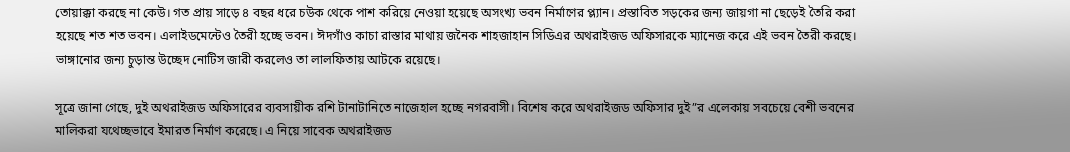তোয়াক্কা করছে না কেউ। গত প্রায় সাড়ে ৪ বছর ধরে চউক থেকে পাশ করিয়ে নেওয়া হয়েছে অসংখ্য ভবন নির্মাণের প্ল্যান। প্রস্তাবিত সড়কের জন্য জায়গা না ছেড়েই তৈরি করা হয়েছে শত শত ভবন। এলাইডমেন্টেও তৈরী হচ্ছে ভবন। ঈদগাঁও কাচা রাস্তার মাথায় জনৈক শাহজাহান সিডিএর অথরাইজড অফিসারকে ম্যানেজ করে এই ভবন তৈরী করছে। ভাঙ্গানোর জন্য চুড়ান্ত উচ্ছেদ নোটিস জারী করলেও তা লালফিতায় আটকে রয়েছে।

সূত্রে জানা গেছে, দুই অথরাইজড অফিসারের ব্যবসায়ীক রশি টানাটানিতে নাজেহাল হচ্ছে নগরবাসী। বিশেষ করে অথরাইজড অফিসার দুই”র এলেকায় সবচেয়ে বেশী ভবনের মালিকরা যথেচ্ছভাবে ইমারত নির্মাণ করেছে। এ নিয়ে সাবেক অথরাইজড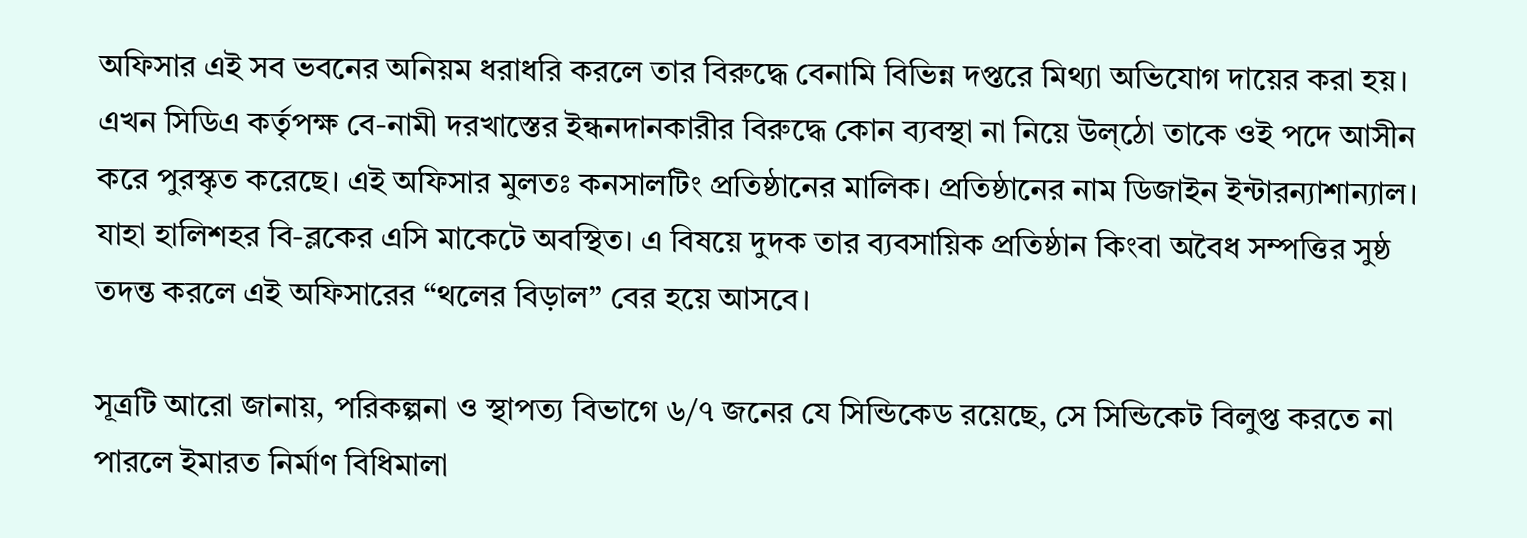অফিসার এই সব ভবনের অনিয়ম ধরাধরি করলে তার বিরুদ্ধে বেনামি বিভিন্ন দপ্তরে মিথ্যা অভিযোগ দায়ের করা হয়। এখন সিডিএ কর্তৃপক্ষ বে-নামী দরখাস্তের ইন্ধনদানকারীর বিরুদ্ধে কোন ব্যবস্থা না নিয়ে উল্ঠো তাকে ওই পদে আসীন করে পুরস্কৃত করেছে। এই অফিসার মুলতঃ কনসালটিং প্রতিষ্ঠানের মালিক। প্রতিষ্ঠানের নাম ডিজাইন ইন্টারন্যাশান্যাল। যাহা হালিশহর বি-ব্লকের এসি মাকেটে অবস্থিত। এ বিষয়ে দুদক তার ব্যবসায়িক প্রতিষ্ঠান কিংবা অবৈধ সম্পত্তির সুষ্ঠ তদন্ত করলে এই অফিসারের “থলের বিড়াল” বের হয়ে আসবে।

সূত্রটি আরো জানায়, পরিকল্পনা ও স্থাপত্য বিভাগে ৬/৭ জনের যে সিন্ডিকেড রয়েছে, সে সিন্ডিকেট বিলুপ্ত করতে না পারলে ইমারত নির্মাণ বিধিমালা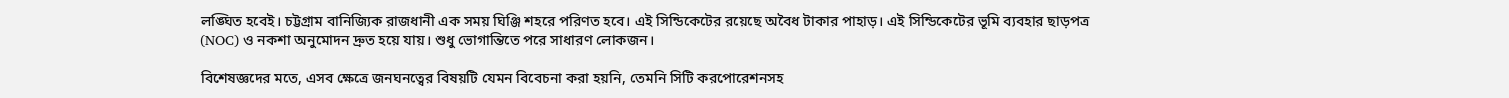লঙ্ঘিত হবেই। চট্টগ্রাম বানিজ্যিক রাজধানী এক সময় ঘিঞ্জি শহরে পরিণত হবে। এই সিন্ডিকেটের রয়েছে অবৈধ টাকার পাহাড়। এই সিন্ডিকেটের ভূমি ব্যবহার ছাড়পত্র (NOC) ও নকশা অনুমোদন দ্রুত হয়ে যায়। শুধু ভোগান্তিতে পরে সাধারণ লোকজন।

বিশেষজ্ঞদের মতে, এসব ক্ষেত্রে জনঘনত্বের বিষয়টি যেমন বিবেচনা করা হয়নি, তেমনি সিটি করপোরেশনসহ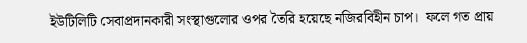ইউটিলিটি সেবাপ্রদানকারী সংস্থাগুলোর ওপর তৈরি হয়েছে নজিরবিহীন চাপ।  ফলে গত প্রায়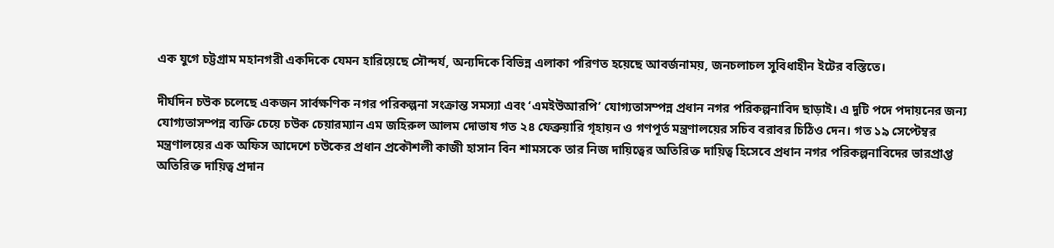এক যুগে চট্টগ্রাম মহানগরী একদিকে যেমন হারিয়েছে সৌন্দর্য, অন্যদিকে বিভিন্ন এলাকা পরিণত হয়েছে আবর্জনাময়, জনচলাচল সুবিধাহীন ইটের বস্তিতে।

দীর্ঘদিন চউক চলেছে একজন সার্বক্ষণিক নগর পরিকল্পনা সংক্রান্ত সমস্যা এবং ‘এমইউআরপি’ যোগ্যতাসম্পন্ন প্রধান নগর পরিকল্পনাবিদ ছাড়াই। এ দুটি পদে পদায়নের জন্য যোগ্যতাসম্পন্ন ব্যক্তি চেয়ে চউক চেয়ারম্যান এম জহিরুল আলম দোভাষ গত ২৪ ফেব্রুয়ারি গৃহায়ন ও গণপূর্ত মন্ত্রণালয়ের সচিব বরাবর চিঠিও দেন। গত ১৯ সেপ্টেম্বর মন্ত্রণালয়ের এক অফিস আদেশে চউকের প্রধান প্রকৌশলী কাজী হাসান বিন শামসকে তার নিজ দায়িত্বের অতিরিক্ত দায়িত্ব হিসেবে প্রধান নগর পরিকল্পনাবিদের ভারপ্রাপ্ত অতিরিক্ত দায়িত্ব প্রদান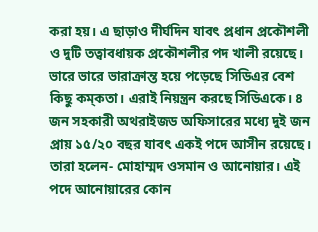করা হয়। এ ছাড়াও দীর্ঘদিন যাবৎ প্রধান প্রকৌশলী ও দুটি তত্বাবধায়ক প্রকৌশলীর পদ খালী রয়েছে। ভারে ভারে ভারাক্রান্ত হয়ে পড়েছে সিডিএর বেশ কিছু কম্কতা। এরাই নিয়ন্ত্রন করছে সিডিএকে। ৪ জন সহকারী অথরাইজড অফিসারের মধ্যে দুই জন প্রায় ১৫/২০ বছর যাবৎ একই পদে আসীন রয়েছে। তারা হলেন- মোহাম্মদ ওসমান ও আনোয়ার। এই পদে আনোয়ারের কোন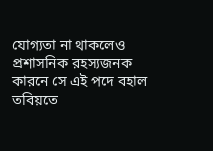যোগ্যতা না থাকলেও প্রশাসনিক রহস্যজনক কারনে সে এই পদে বহাল তবিয়তে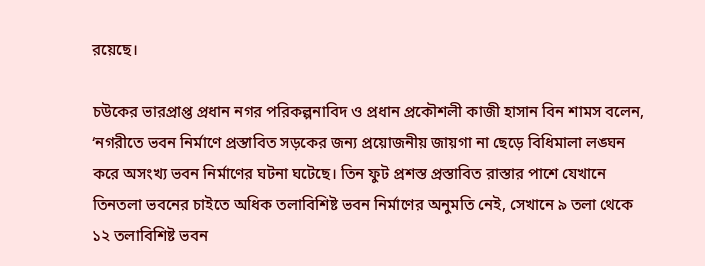রয়েছে।

চউকের ভারপ্রাপ্ত প্রধান নগর পরিকল্পনাবিদ ও প্রধান প্রকৌশলী কাজী হাসান বিন শামস বলেন, ‘নগরীতে ভবন নির্মাণে প্রস্তাবিত সড়কের জন্য প্রয়োজনীয় জায়গা না ছেড়ে বিধিমালা লঙ্ঘন করে অসংখ্য ভবন নির্মাণের ঘটনা ঘটেছে। তিন ফুট প্রশস্ত প্রস্তাবিত রাস্তার পাশে যেখানে তিনতলা ভবনের চাইতে অধিক তলাবিশিষ্ট ভবন নির্মাণের অনুমতি নেই, সেখানে ৯ তলা থেকে ১২ তলাবিশিষ্ট ভবন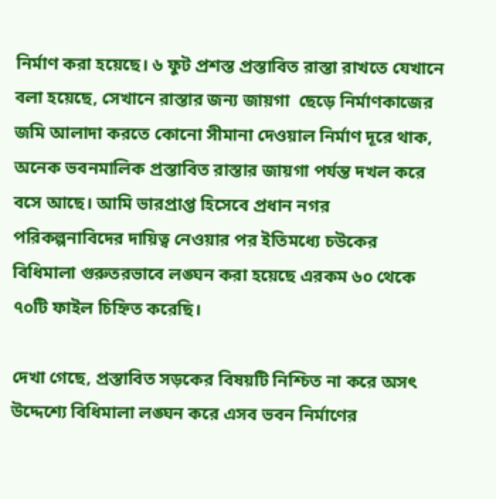নির্মাণ করা হয়েছে। ৬ ফুট প্রশস্ত প্রস্তাবিত রাস্তা রাখতে যেখানে বলা হয়েছে, সেখানে রাস্তার জন্য জায়গা  ছেড়ে নির্মাণকাজের জমি আলাদা করতে কোনো সীমানা দেওয়াল নির্মাণ দূরে থাক, অনেক ভবনমালিক প্রস্তাবিত রাস্তার জায়গা পর্যন্ত দখল করে বসে আছে। আমি ভারপ্রাপ্ত হিসেবে প্রধান নগর পরিকল্পনাবিদের দায়িত্ব নেওয়ার পর ইতিমধ্যে চউকের বিধিমালা গুরুতরভাবে লঙ্ঘন করা হয়েছে এরকম ৬০ থেকে ৭০টি ফাইল চিহ্নিত করেছি।

দেখা গেছে, প্রস্তাবিত সড়কের বিষয়টি নিশ্চিত না করে অসৎ উদ্দেশ্যে বিধিমালা লঙ্ঘন করে এসব ভবন নির্মাণের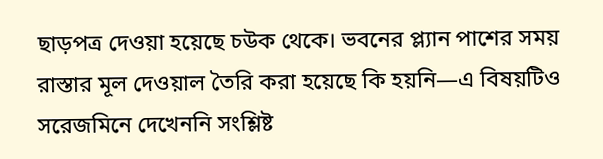ছাড়পত্র দেওয়া হয়েছে চউক থেকে। ভবনের প্ল্যান পাশের সময় রাস্তার মূল দেওয়াল তৈরি করা হয়েছে কি হয়নি—এ বিষয়টিও সরেজমিনে দেখেননি সংশ্লিষ্ট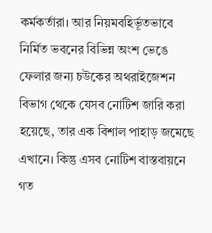কর্মকর্তারা। আর নিয়মবহির্ভূতভাবে নির্মিত ভবনের বিভিন্ন অংশ ভেঙে ফেলার জন্য চউকের অথরাইজেশন বিভাগ থেকে যেসব নোটিশ জারি করা হয়েছে, তার এক বিশাল পাহাড় জমেছে এখানে। কিন্তু এসব নোটিশ বাস্তবায়নে গত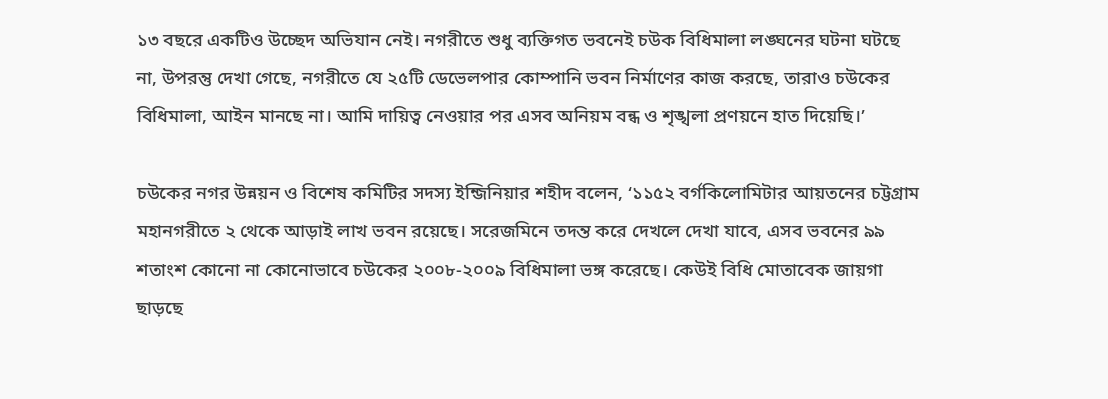১৩ বছরে একটিও উচ্ছেদ অভিযান নেই। নগরীতে শুধু ব্যক্তিগত ভবনেই চউক বিধিমালা লঙ্ঘনের ঘটনা ঘটছে না, উপরন্তু দেখা গেছে, নগরীতে যে ২৫টি ডেভেলপার কোম্পানি ভবন নির্মাণের কাজ করছে, তারাও চউকের বিধিমালা, আইন মানছে না। আমি দায়িত্ব নেওয়ার পর এসব অনিয়ম বন্ধ ও শৃঙ্খলা প্রণয়নে হাত দিয়েছি।’

চউকের নগর উন্নয়ন ও বিশেষ কমিটির সদস্য ইন্জিনিয়ার শহীদ বলেন, ‘১১৫২ বর্গকিলোমিটার আয়তনের চট্টগ্রাম মহানগরীতে ২ থেকে আড়াই লাখ ভবন রয়েছে। সরেজমিনে তদন্ত করে দেখলে দেখা যাবে, এসব ভবনের ৯৯ শতাংশ কোনো না কোনোভাবে চউকের ২০০৮-২০০৯ বিধিমালা ভঙ্গ করেছে। কেউই বিধি মোতাবেক জায়গা ছাড়ছে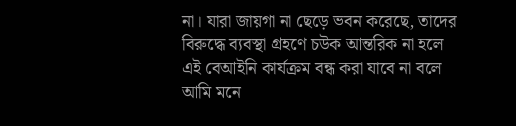না। যারা জায়গা না ছেড়ে ভবন করেছে, তাদের বিরুদ্ধে ব্যবস্থা গ্রহণে চউক আন্তরিক না হলে এই বেআইনি কার্যক্রম বন্ধ করা যাবে না বলে আমি মনে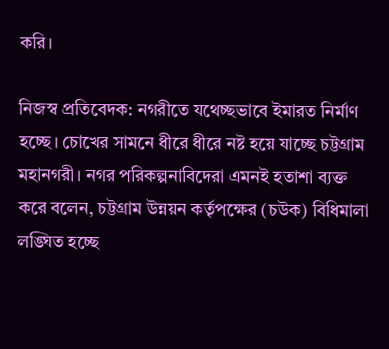করি।

নিজস্ব প্রতিবেদক: নগরীতে যথেচ্ছভাবে ইমারত নির্মাণ হচ্ছে। চোখের সামনে ধীরে ধীরে নষ্ট হয়ে যাচ্ছে চট্টগ্রাম মহানগরী। নগর পরিকল্পনাবিদেরা এমনই হতাশা ব্যক্ত করে বলেন, চট্টগ্রাম উন্নয়ন কর্তৃপক্ষের (চউক) বিধিমালা লঙ্ঘিত হচ্ছে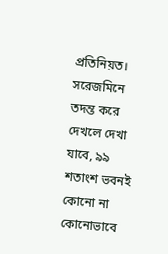প্রতিনিয়ত। সরেজমিনে তদন্ত করে দেখলে দেখা যাবে, ৯৯ শতাংশ ভবনই কোনো না কোনোভাবে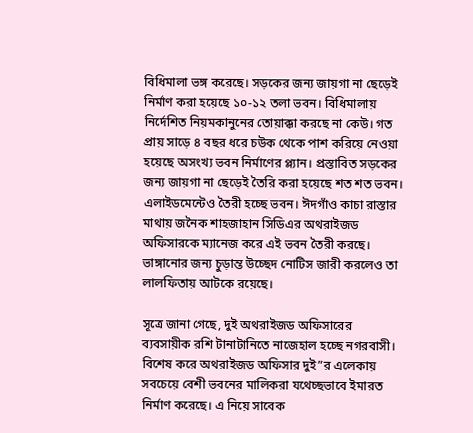বিধিমালা ভঙ্গ করেছে। সড়কের জন্য জায়গা না ছেড়েই নির্মাণ করা হয়েছে ১০-১২ তলা ভবন। বিধিমালায় নির্দেশিত নিয়মকানুনের তোয়াক্কা করছে না কেউ। গত প্রায় সাড়ে ৪ বছর ধরে চউক থেকে পাশ করিয়ে নেওয়া হয়েছে অসংখ্য ভবন নির্মাণের প্ল্যান। প্রস্তাবিত সড়কের জন্য জায়গা না ছেড়েই তৈরি করা হয়েছে শত শত ভবন। এলাইডমেন্টেও তৈরী হচ্ছে ভবন। ঈদগাঁও কাচা রাস্তার মাথায় জনৈক শাহজাহান সিডিএর অথরাইজড অফিসারকে ম্যানেজ করে এই ভবন তৈরী করছে। ভাঙ্গানোর জন্য চুড়ান্ত উচ্ছেদ নোটিস জারী করলেও তা লালফিতায় আটকে রয়েছে।

সূত্রে জানা গেছে, দুই অথরাইজড অফিসারের ব্যবসায়ীক রশি টানাটানিতে নাজেহাল হচ্ছে নগরবাসী। বিশেষ করে অথরাইজড অফিসার দুই”র এলেকায় সবচেয়ে বেশী ভবনের মালিকরা যথেচ্ছভাবে ইমারত নির্মাণ করেছে। এ নিয়ে সাবেক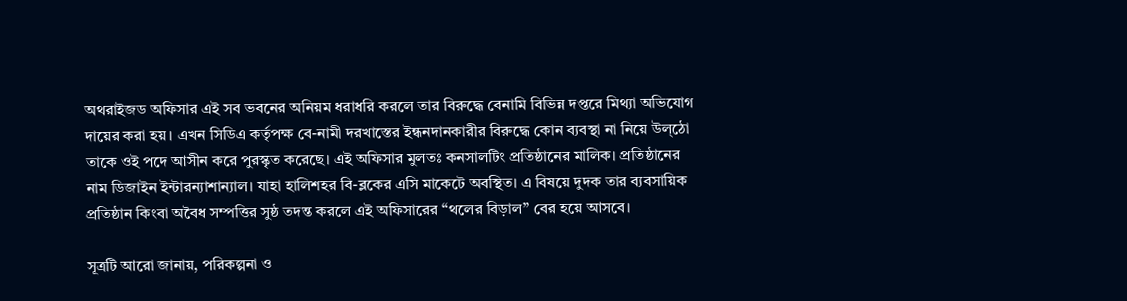অথরাইজড অফিসার এই সব ভবনের অনিয়ম ধরাধরি করলে তার বিরুদ্ধে বেনামি বিভিন্ন দপ্তরে মিথ্যা অভিযোগ দায়ের করা হয়। এখন সিডিএ কর্তৃপক্ষ বে-নামী দরখাস্তের ইন্ধনদানকারীর বিরুদ্ধে কোন ব্যবস্থা না নিয়ে উল্ঠো তাকে ওই পদে আসীন করে পুরস্কৃত করেছে। এই অফিসার মুলতঃ কনসালটিং প্রতিষ্ঠানের মালিক। প্রতিষ্ঠানের নাম ডিজাইন ইন্টারন্যাশান্যাল। যাহা হালিশহর বি-ব্লকের এসি মাকেটে অবস্থিত। এ বিষয়ে দুদক তার ব্যবসায়িক প্রতিষ্ঠান কিংবা অবৈধ সম্পত্তির সুষ্ঠ তদন্ত করলে এই অফিসারের “থলের বিড়াল” বের হয়ে আসবে।

সূত্রটি আরো জানায়, পরিকল্পনা ও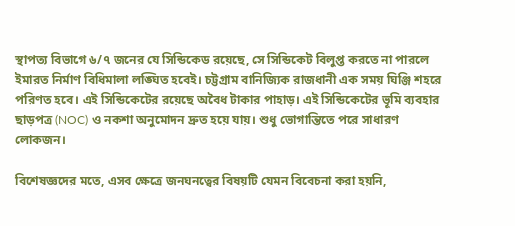স্থাপত্য বিভাগে ৬/৭ জনের যে সিন্ডিকেড রয়েছে, সে সিন্ডিকেট বিলুপ্ত করতে না পারলে ইমারত নির্মাণ বিধিমালা লঙ্ঘিত হবেই। চট্টগ্রাম বানিজ্যিক রাজধানী এক সময় ঘিঞ্জি শহরে পরিণত হবে। এই সিন্ডিকেটের রয়েছে অবৈধ টাকার পাহাড়। এই সিন্ডিকেটের ভূমি ব্যবহার ছাড়পত্র (NOC) ও নকশা অনুমোদন দ্রুত হয়ে যায়। শুধু ভোগান্তিতে পরে সাধারণ লোকজন।

বিশেষজ্ঞদের মতে, এসব ক্ষেত্রে জনঘনত্বের বিষয়টি যেমন বিবেচনা করা হয়নি,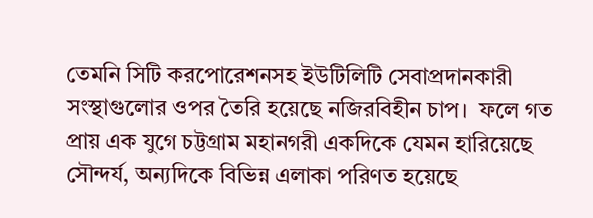তেমনি সিটি করপোরেশনসহ ইউটিলিটি সেবাপ্রদানকারী সংস্থাগুলোর ওপর তৈরি হয়েছে নজিরবিহীন চাপ।  ফলে গত প্রায় এক যুগে চট্টগ্রাম মহানগরী একদিকে যেমন হারিয়েছে সৌন্দর্য, অন্যদিকে বিভিন্ন এলাকা পরিণত হয়েছে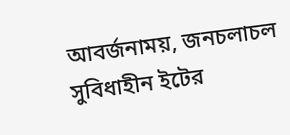আবর্জনাময়, জনচলাচল সুবিধাহীন ইটের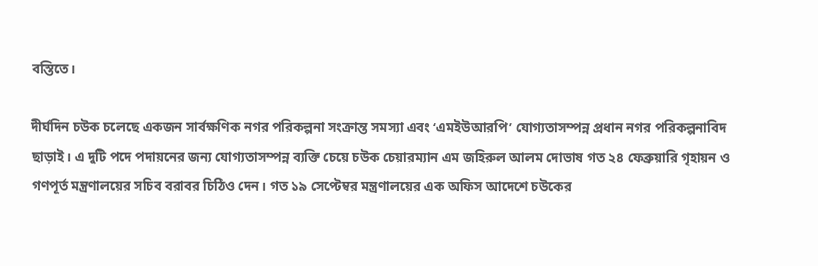বস্তিতে।

দীর্ঘদিন চউক চলেছে একজন সার্বক্ষণিক নগর পরিকল্পনা সংক্রান্ত সমস্যা এবং ‘এমইউআরপি’ যোগ্যতাসম্পন্ন প্রধান নগর পরিকল্পনাবিদ ছাড়াই। এ দুটি পদে পদায়নের জন্য যোগ্যতাসম্পন্ন ব্যক্তি চেয়ে চউক চেয়ারম্যান এম জহিরুল আলম দোভাষ গত ২৪ ফেব্রুয়ারি গৃহায়ন ও গণপূর্ত মন্ত্রণালয়ের সচিব বরাবর চিঠিও দেন। গত ১৯ সেপ্টেম্বর মন্ত্রণালয়ের এক অফিস আদেশে চউকের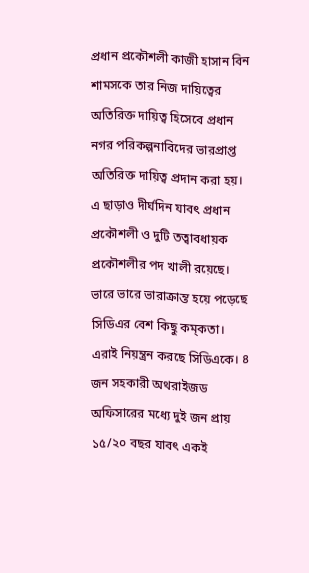প্রধান প্রকৌশলী কাজী হাসান বিন শামসকে তার নিজ দায়িত্বের অতিরিক্ত দায়িত্ব হিসেবে প্রধান নগর পরিকল্পনাবিদের ভারপ্রাপ্ত অতিরিক্ত দায়িত্ব প্রদান করা হয়। এ ছাড়াও দীর্ঘদিন যাবৎ প্রধান প্রকৌশলী ও দুটি তত্বাবধায়ক প্রকৌশলীর পদ খালী রয়েছে। ভারে ভারে ভারাক্রান্ত হয়ে পড়েছে সিডিএর বেশ কিছু কম্কতা। এরাই নিয়ন্ত্রন করছে সিডিএকে। ৪ জন সহকারী অথরাইজড অফিসারের মধ্যে দুই জন প্রায় ১৫/২০ বছর যাবৎ একই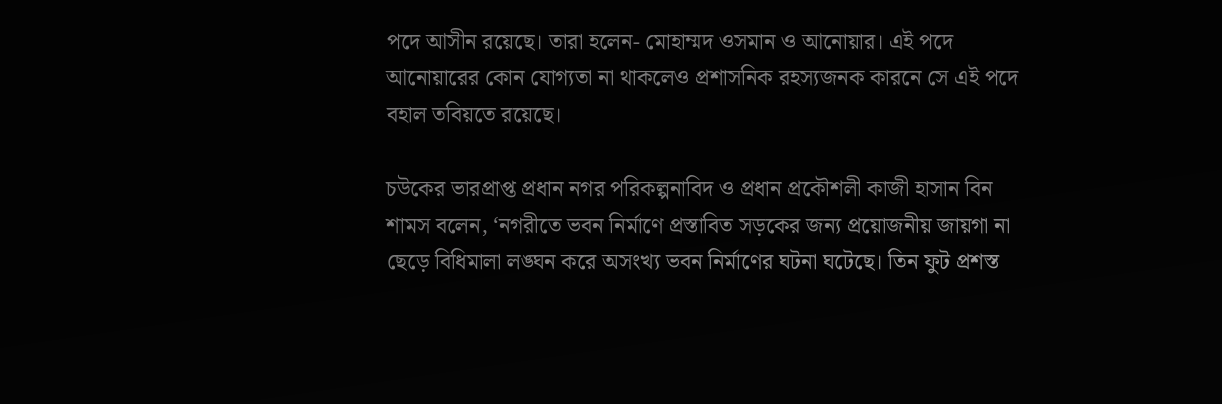পদে আসীন রয়েছে। তারা হলেন- মোহাম্মদ ওসমান ও আনোয়ার। এই পদে আনোয়ারের কোন যোগ্যতা না থাকলেও প্রশাসনিক রহস্যজনক কারনে সে এই পদে বহাল তবিয়তে রয়েছে।

চউকের ভারপ্রাপ্ত প্রধান নগর পরিকল্পনাবিদ ও প্রধান প্রকৌশলী কাজী হাসান বিন শামস বলেন, ‘নগরীতে ভবন নির্মাণে প্রস্তাবিত সড়কের জন্য প্রয়োজনীয় জায়গা না ছেড়ে বিধিমালা লঙ্ঘন করে অসংখ্য ভবন নির্মাণের ঘটনা ঘটেছে। তিন ফুট প্রশস্ত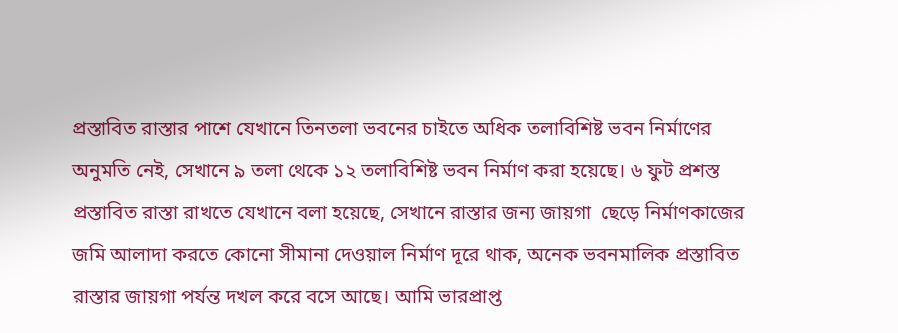প্রস্তাবিত রাস্তার পাশে যেখানে তিনতলা ভবনের চাইতে অধিক তলাবিশিষ্ট ভবন নির্মাণের অনুমতি নেই, সেখানে ৯ তলা থেকে ১২ তলাবিশিষ্ট ভবন নির্মাণ করা হয়েছে। ৬ ফুট প্রশস্ত প্রস্তাবিত রাস্তা রাখতে যেখানে বলা হয়েছে, সেখানে রাস্তার জন্য জায়গা  ছেড়ে নির্মাণকাজের জমি আলাদা করতে কোনো সীমানা দেওয়াল নির্মাণ দূরে থাক, অনেক ভবনমালিক প্রস্তাবিত রাস্তার জায়গা পর্যন্ত দখল করে বসে আছে। আমি ভারপ্রাপ্ত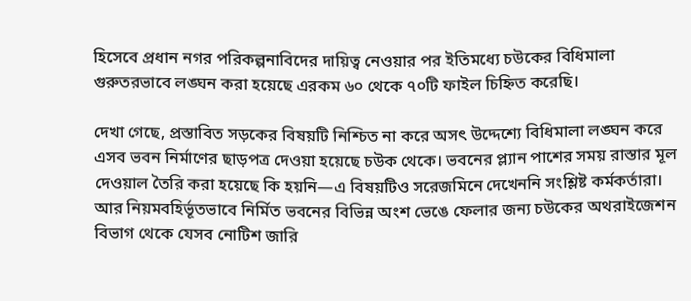হিসেবে প্রধান নগর পরিকল্পনাবিদের দায়িত্ব নেওয়ার পর ইতিমধ্যে চউকের বিধিমালা গুরুতরভাবে লঙ্ঘন করা হয়েছে এরকম ৬০ থেকে ৭০টি ফাইল চিহ্নিত করেছি।

দেখা গেছে, প্রস্তাবিত সড়কের বিষয়টি নিশ্চিত না করে অসৎ উদ্দেশ্যে বিধিমালা লঙ্ঘন করে এসব ভবন নির্মাণের ছাড়পত্র দেওয়া হয়েছে চউক থেকে। ভবনের প্ল্যান পাশের সময় রাস্তার মূল দেওয়াল তৈরি করা হয়েছে কি হয়নি—এ বিষয়টিও সরেজমিনে দেখেননি সংশ্লিষ্ট কর্মকর্তারা। আর নিয়মবহির্ভূতভাবে নির্মিত ভবনের বিভিন্ন অংশ ভেঙে ফেলার জন্য চউকের অথরাইজেশন বিভাগ থেকে যেসব নোটিশ জারি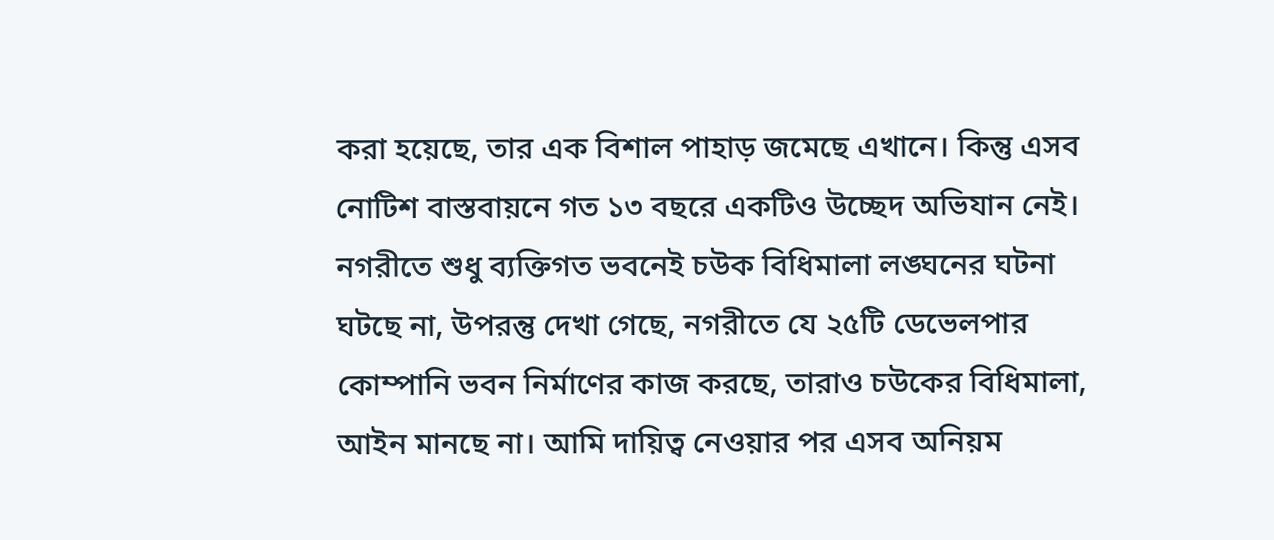করা হয়েছে, তার এক বিশাল পাহাড় জমেছে এখানে। কিন্তু এসব নোটিশ বাস্তবায়নে গত ১৩ বছরে একটিও উচ্ছেদ অভিযান নেই। নগরীতে শুধু ব্যক্তিগত ভবনেই চউক বিধিমালা লঙ্ঘনের ঘটনা ঘটছে না, উপরন্তু দেখা গেছে, নগরীতে যে ২৫টি ডেভেলপার কোম্পানি ভবন নির্মাণের কাজ করছে, তারাও চউকের বিধিমালা, আইন মানছে না। আমি দায়িত্ব নেওয়ার পর এসব অনিয়ম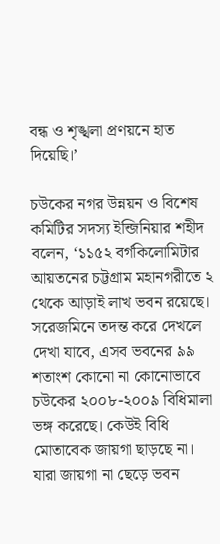বন্ধ ও শৃঙ্খলা প্রণয়নে হাত দিয়েছি।’

চউকের নগর উন্নয়ন ও বিশেষ কমিটির সদস্য ইন্জিনিয়ার শহীদ বলেন, ‘১১৫২ বর্গকিলোমিটার আয়তনের চট্টগ্রাম মহানগরীতে ২ থেকে আড়াই লাখ ভবন রয়েছে। সরেজমিনে তদন্ত করে দেখলে দেখা যাবে, এসব ভবনের ৯৯ শতাংশ কোনো না কোনোভাবে চউকের ২০০৮-২০০৯ বিধিমালা ভঙ্গ করেছে। কেউই বিধি মোতাবেক জায়গা ছাড়ছে না। যারা জায়গা না ছেড়ে ভবন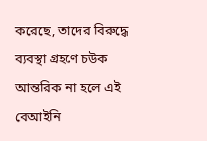করেছে, তাদের বিরুদ্ধে ব্যবস্থা গ্রহণে চউক আন্তরিক না হলে এই বেআইনি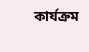কার্যক্রম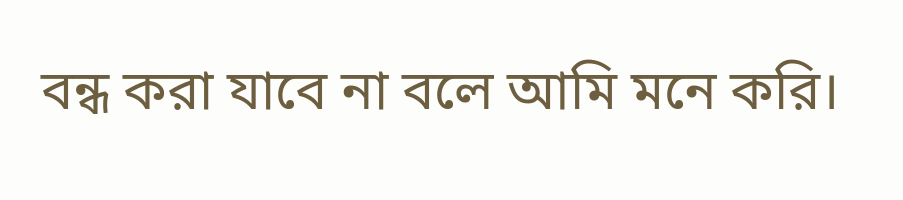বন্ধ করা যাবে না বলে আমি মনে করি।